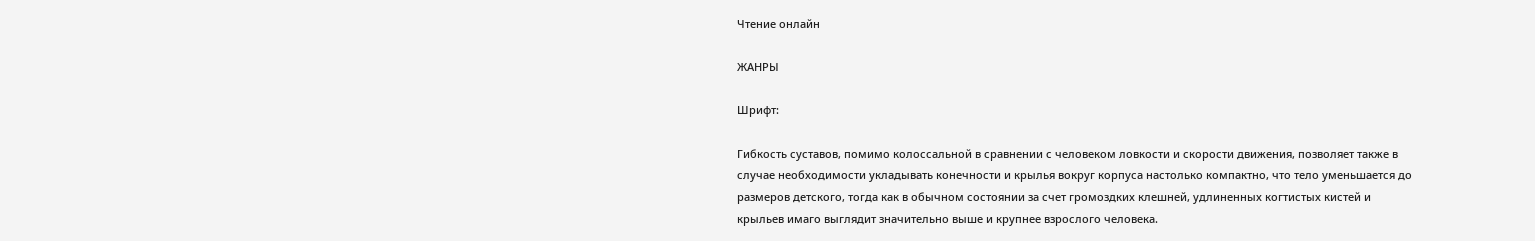Чтение онлайн

ЖАНРЫ

Шрифт:

Гибкость суставов, помимо колоссальной в сравнении с человеком ловкости и скорости движения, позволяет также в случае необходимости укладывать конечности и крылья вокруг корпуса настолько компактно, что тело уменьшается до размеров детского, тогда как в обычном состоянии за счет громоздких клешней, удлиненных когтистых кистей и крыльев имаго выглядит значительно выше и крупнее взрослого человека.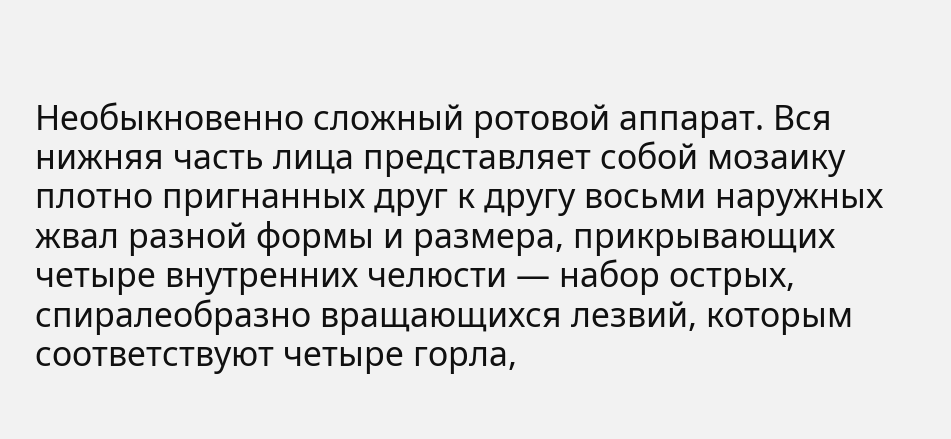Необыкновенно сложный ротовой аппарат. Вся нижняя часть лица представляет собой мозаику плотно пригнанных друг к другу восьми наружных жвал разной формы и размера, прикрывающих четыре внутренних челюсти — набор острых, спиралеобразно вращающихся лезвий, которым соответствуют четыре горла,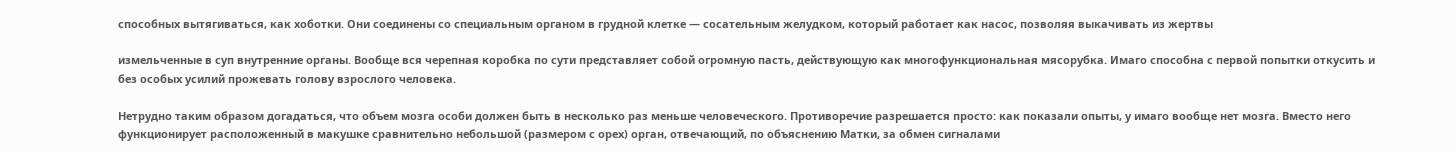способных вытягиваться, как хоботки. Они соединены со специальным органом в грудной клетке — сосательным желудком, который работает как насос, позволяя выкачивать из жертвы

измельченные в суп внутренние органы. Вообще вся черепная коробка по сути представляет собой огромную пасть, действующую как многофункциональная мясорубка. Имаго способна с первой попытки откусить и без особых усилий прожевать голову взрослого человека.

Нетрудно таким образом догадаться, что объем мозга особи должен быть в несколько раз меньше человеческого. Противоречие разрешается просто: как показали опыты, у имаго вообще нет мозга. Вместо него функционирует расположенный в макушке сравнительно небольшой (размером с орех) орган, отвечающий, по объяснению Матки, за обмен сигналами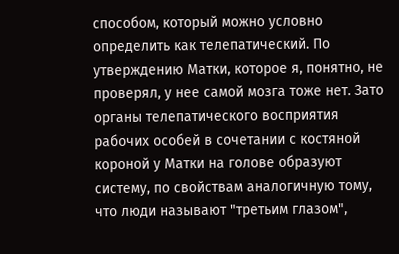способом, который можно условно определить как телепатический. По утверждению Матки, которое я, понятно, не проверял, у нее самой мозга тоже нет. Зато органы телепатического восприятия рабочих особей в сочетании с костяной короной у Матки на голове образуют систему, по свойствам аналогичную тому, что люди называют "третьим глазом",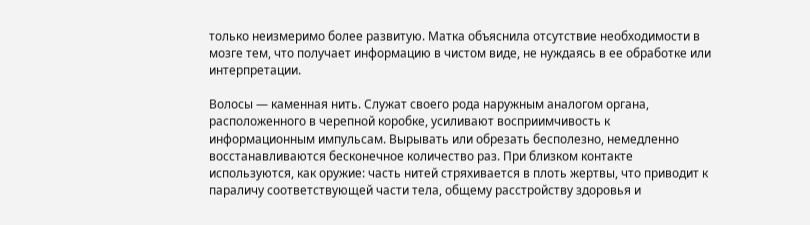только неизмеримо более развитую. Матка объяснила отсутствие необходимости в мозге тем, что получает информацию в чистом виде, не нуждаясь в ее обработке или интерпретации.

Волосы — каменная нить. Служат своего рода наружным аналогом органа, расположенного в черепной коробке, усиливают восприимчивость к информационным импульсам. Вырывать или обрезать бесполезно, немедленно восстанавливаются бесконечное количество раз. При близком контакте используются, как оружие: часть нитей стряхивается в плоть жертвы, что приводит к параличу соответствующей части тела, общему расстройству здоровья и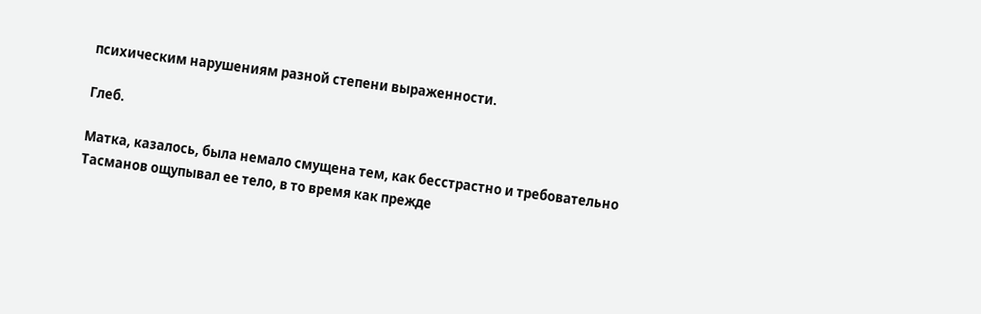психическим нарушениям разной степени выраженности.

Глеб.

Матка, казалось, была немало смущена тем, как бесстрастно и требовательно Тасманов ощупывал ее тело, в то время как прежде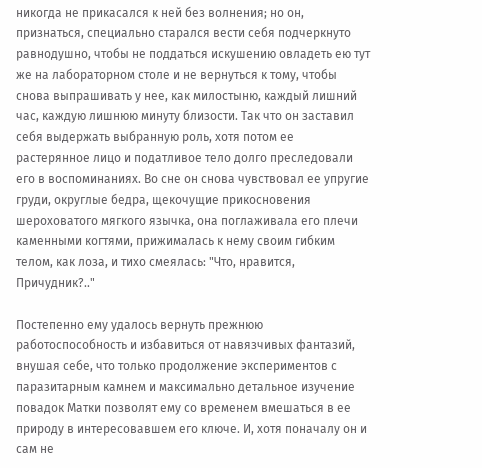никогда не прикасался к ней без волнения; но он, признаться, специально старался вести себя подчеркнуто равнодушно, чтобы не поддаться искушению овладеть ею тут же на лабораторном столе и не вернуться к тому, чтобы снова выпрашивать у нее, как милостыню, каждый лишний час, каждую лишнюю минуту близости. Так что он заставил себя выдержать выбранную роль, хотя потом ее растерянное лицо и податливое тело долго преследовали его в воспоминаниях. Во сне он снова чувствовал ее упругие груди, округлые бедра, щекочущие прикосновения шероховатого мягкого язычка, она поглаживала его плечи каменными когтями, прижималась к нему своим гибким телом, как лоза, и тихо смеялась: "Что, нравится, Причудник?.."

Постепенно ему удалось вернуть прежнюю работоспособность и избавиться от навязчивых фантазий, внушая себе, что только продолжение экспериментов с паразитарным камнем и максимально детальное изучение повадок Матки позволят ему со временем вмешаться в ее природу в интересовавшем его ключе. И, хотя поначалу он и сам не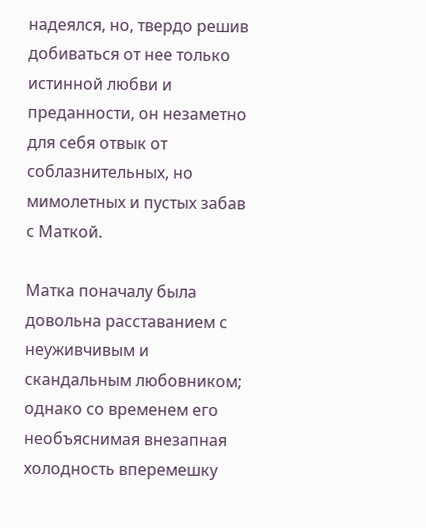надеялся, но, твердо решив добиваться от нее только истинной любви и преданности, он незаметно для себя отвык от соблазнительных, но мимолетных и пустых забав с Маткой.

Матка поначалу была довольна расставанием с неуживчивым и скандальным любовником; однако со временем его необъяснимая внезапная холодность вперемешку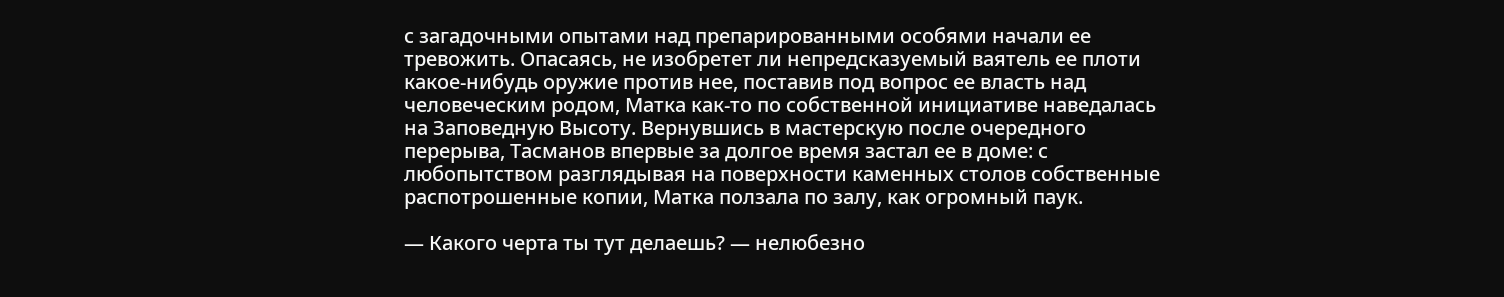с загадочными опытами над препарированными особями начали ее тревожить. Опасаясь, не изобретет ли непредсказуемый ваятель ее плоти какое-нибудь оружие против нее, поставив под вопрос ее власть над человеческим родом, Матка как-то по собственной инициативе наведалась на Заповедную Высоту. Вернувшись в мастерскую после очередного перерыва, Тасманов впервые за долгое время застал ее в доме: с любопытством разглядывая на поверхности каменных столов собственные распотрошенные копии, Матка ползала по залу, как огромный паук.

— Какого черта ты тут делаешь? — нелюбезно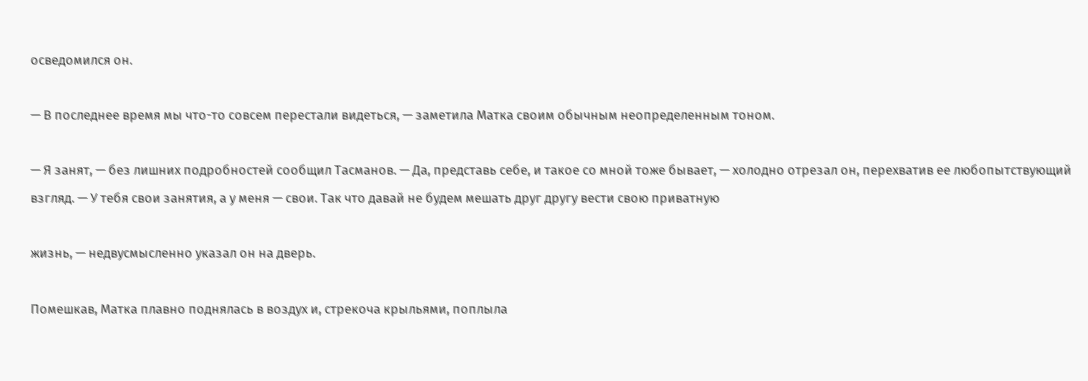осведомился он.

— В последнее время мы что-то совсем перестали видеться, — заметила Матка своим обычным неопределенным тоном.

— Я занят, — без лишних подробностей сообщил Тасманов. — Да, представь себе, и такое со мной тоже бывает, — холодно отрезал он, перехватив ее любопытствующий взгляд. — У тебя свои занятия, а у меня — свои. Так что давай не будем мешать друг другу вести свою приватную

жизнь, — недвусмысленно указал он на дверь.

Помешкав, Матка плавно поднялась в воздух и, стрекоча крыльями, поплыла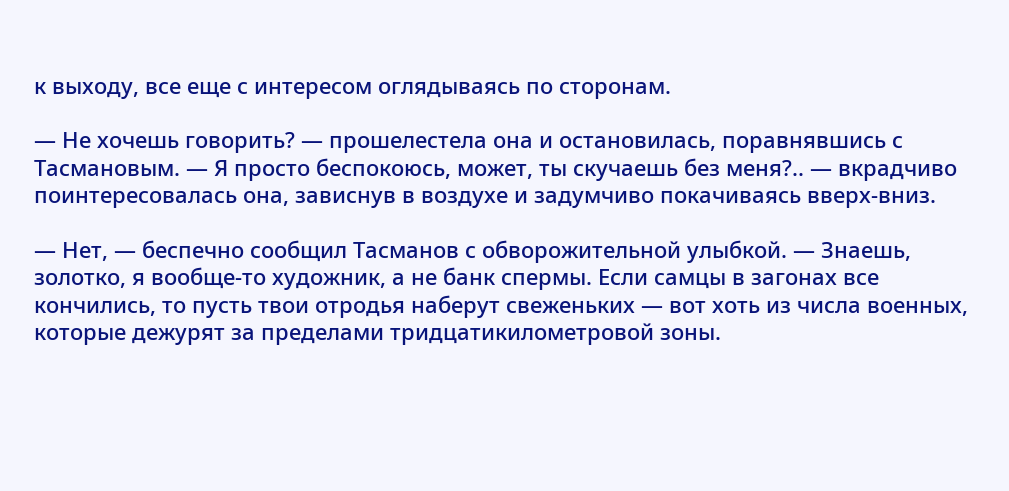к выходу, все еще с интересом оглядываясь по сторонам.

— Не хочешь говорить? — прошелестела она и остановилась, поравнявшись с Тасмановым. — Я просто беспокоюсь, может, ты скучаешь без меня?.. — вкрадчиво поинтересовалась она, зависнув в воздухе и задумчиво покачиваясь вверх-вниз.

— Нет, — беспечно сообщил Тасманов с обворожительной улыбкой. — Знаешь, золотко, я вообще-то художник, а не банк спермы. Если самцы в загонах все кончились, то пусть твои отродья наберут свеженьких — вот хоть из числа военных, которые дежурят за пределами тридцатикилометровой зоны.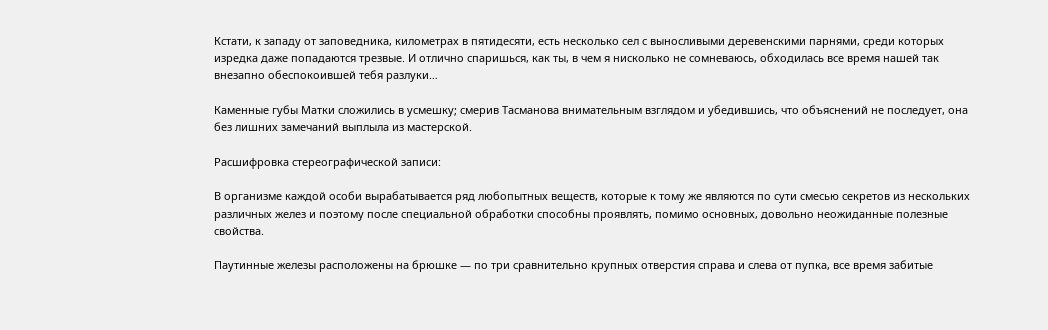Кстати, к западу от заповедника, километрах в пятидесяти, есть несколько сел с выносливыми деревенскими парнями, среди которых изредка даже попадаются трезвые. И отлично спаришься, как ты, в чем я нисколько не сомневаюсь, обходилась все время нашей так внезапно обеспокоившей тебя разлуки…

Каменные губы Матки сложились в усмешку; смерив Тасманова внимательным взглядом и убедившись, что объяснений не последует, она без лишних замечаний выплыла из мастерской.

Расшифровка стереографической записи:

В организме каждой особи вырабатывается ряд любопытных веществ, которые к тому же являются по сути смесью секретов из нескольких различных желез и поэтому после специальной обработки способны проявлять, помимо основных, довольно неожиданные полезные свойства.

Паутинные железы расположены на брюшке — по три сравнительно крупных отверстия справа и слева от пупка, все время забитые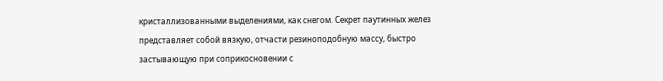кристаллизованными выделениями, как снегом. Секрет паутинных желез представляет собой вязкую, отчасти резиноподобную массу, быстро застывающую при соприкосновении с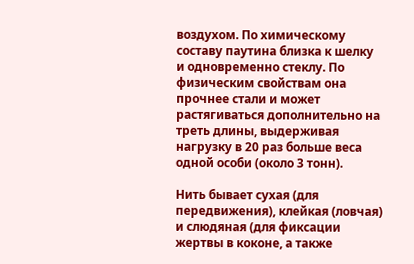воздухом. По химическому составу паутина близка к шелку и одновременно стеклу. По физическим свойствам она прочнее стали и может растягиваться дополнительно на треть длины, выдерживая нагрузку в 20 раз больше веса одной особи (около 3 тонн).

Нить бывает сухая (для передвижения), клейкая (ловчая) и слюдяная (для фиксации жертвы в коконе, а также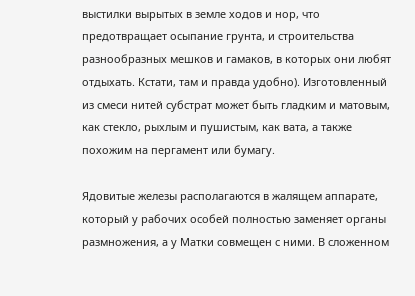выстилки вырытых в земле ходов и нор, что предотвращает осыпание грунта, и строительства разнообразных мешков и гамаков, в которых они любят отдыхать. Кстати, там и правда удобно). Изготовленный из смеси нитей субстрат может быть гладким и матовым, как стекло, рыхлым и пушистым, как вата, а также похожим на пергамент или бумагу.

Ядовитые железы располагаются в жалящем аппарате, который у рабочих особей полностью заменяет органы размножения, а у Матки совмещен с ними. В сложенном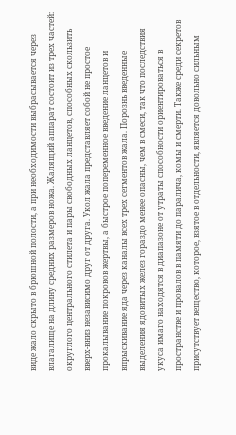виде жало скрыто в брюшной полости, а при необходимости выбрасывается через влагалище на длину средних размеров ножа. Жалящий аппарат состоит из трех частей: округлого центрального стилета и пары свободных ланцетов, способных скользить вверх-вниз независимо друг от друга. Укол жала представляет собой не простое прокалывание покровов жертвы, а быстрое попеременное введение ланцетов и впрыскивание яда через каналы всех трех сегментов жала. Порознь введенные выделения ядовитых желез гораздо менее опасны, чем в смеси, так что последствия укуса имаго находятся в диапазоне от утраты способности ориентироваться в пространстве и провалов в памяти до паралича, комы и смерти. Также среди секретов присутствует вещество, которое, взятое в отдельности, является довольно сильным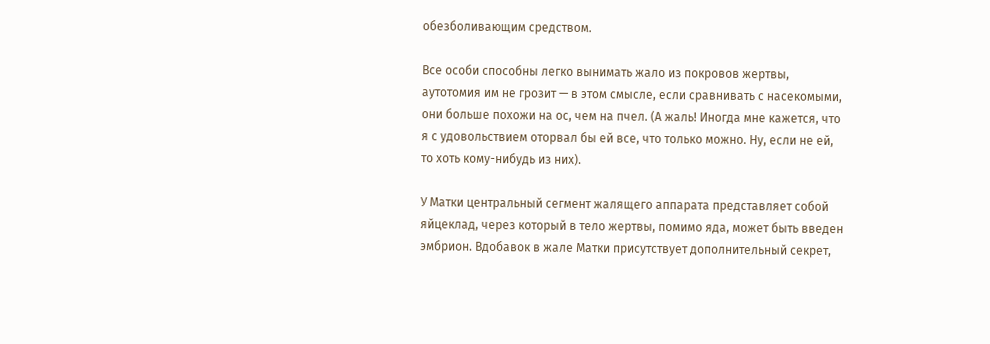обезболивающим средством.

Все особи способны легко вынимать жало из покровов жертвы, аутотомия им не грозит — в этом смысле, если сравнивать с насекомыми, они больше похожи на ос, чем на пчел. (А жаль! Иногда мне кажется, что я с удовольствием оторвал бы ей все, что только можно. Ну, если не ей, то хоть кому-нибудь из них).

У Матки центральный сегмент жалящего аппарата представляет собой яйцеклад, через который в тело жертвы, помимо яда, может быть введен эмбрион. Вдобавок в жале Матки присутствует дополнительный секрет,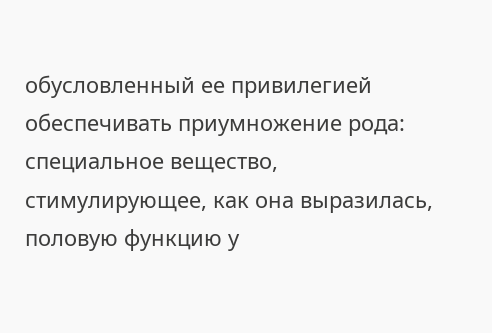обусловленный ее привилегией обеспечивать приумножение рода: специальное вещество, стимулирующее, как она выразилась, половую функцию у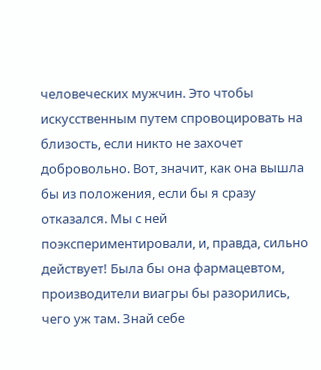человеческих мужчин. Это чтобы искусственным путем спровоцировать на близость, если никто не захочет добровольно. Вот, значит, как она вышла бы из положения, если бы я сразу отказался. Мы с ней поэкспериментировали, и, правда, сильно действует! Была бы она фармацевтом, производители виагры бы разорились, чего уж там. Знай себе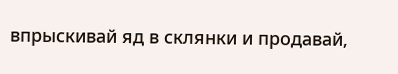впрыскивай яд в склянки и продавай,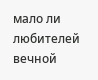мало ли любителей вечной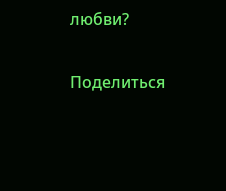любви?

Поделиться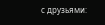с друзьями: